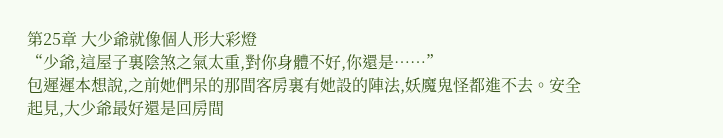第25章 大少爺就像個人形大彩燈
“少爺,這屋子裏陰煞之氣太重,對你身體不好,你還是……”
包遲遲本想說,之前她們呆的那間客房裏有她設的陣法,妖魔鬼怪都進不去。安全起見,大少爺最好還是回房間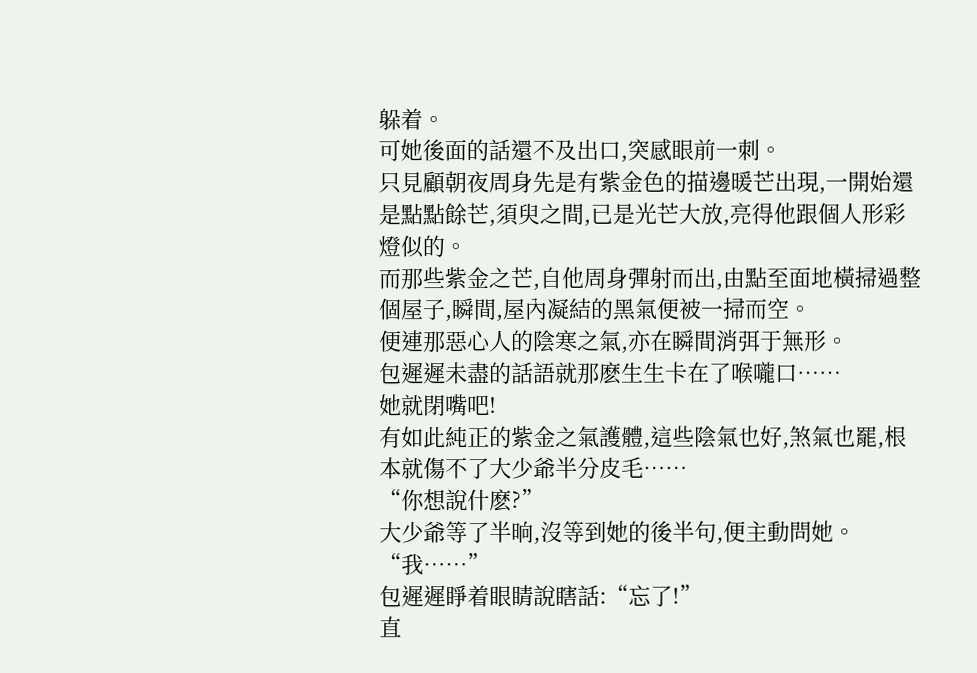躲着。
可她後面的話還不及出口,突感眼前一刺。
只見顧朝夜周身先是有紫金色的描邊暖芒出現,一開始還是點點餘芒,須臾之間,已是光芒大放,亮得他跟個人形彩燈似的。
而那些紫金之芒,自他周身彈射而出,由點至面地橫掃過整個屋子,瞬間,屋內凝結的黑氣便被一掃而空。
便連那惡心人的陰寒之氣,亦在瞬間消弭于無形。
包遲遲未盡的話語就那麽生生卡在了喉嚨口……
她就閉嘴吧!
有如此純正的紫金之氣護體,這些陰氣也好,煞氣也罷,根本就傷不了大少爺半分皮毛……
“你想說什麽?”
大少爺等了半晌,沒等到她的後半句,便主動問她。
“我……”
包遲遲睜着眼睛說瞎話:“忘了!”
直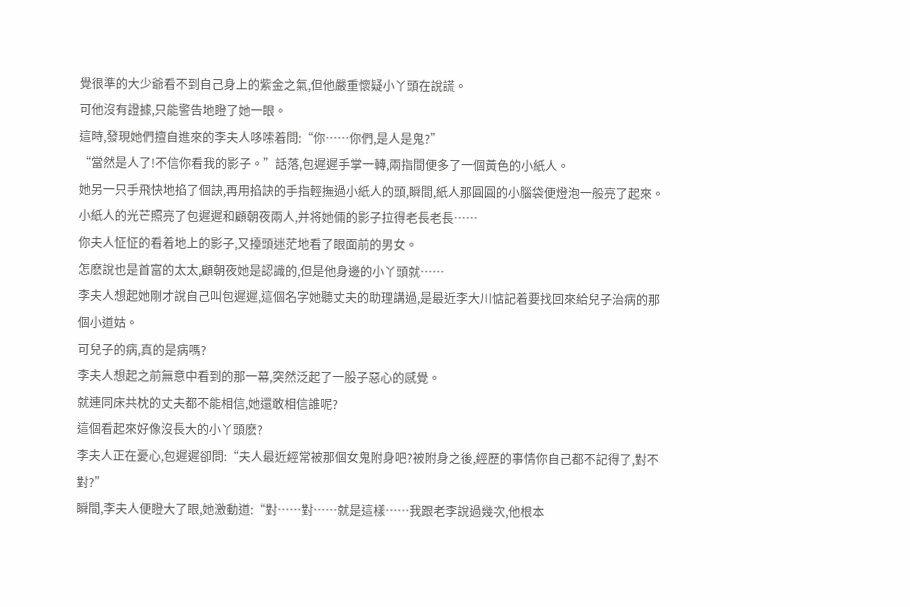覺很準的大少爺看不到自己身上的紫金之氣,但他嚴重懷疑小丫頭在說謊。
可他沒有證據,只能警告地瞪了她一眼。
這時,發現她們擅自進來的李夫人哆嗦着問:“你……你們,是人是鬼?”
“當然是人了!不信你看我的影子。”話落,包遲遲手掌一轉,兩指間便多了一個黃色的小紙人。
她另一只手飛快地掐了個訣,再用掐訣的手指輕撫過小紙人的頭,瞬間,紙人那圓圓的小腦袋便燈泡一般亮了起來。
小紙人的光芒照亮了包遲遲和顧朝夜兩人,并将她倆的影子拉得老長老長……
你夫人怔怔的看着地上的影子,又擡頭迷茫地看了眼面前的男女。
怎麽說也是首富的太太,顧朝夜她是認識的,但是他身邊的小丫頭就……
李夫人想起她剛才說自己叫包遲遲,這個名字她聽丈夫的助理講過,是最近李大川惦記着要找回來給兒子治病的那個小道姑。
可兒子的病,真的是病嗎?
李夫人想起之前無意中看到的那一幕,突然泛起了一股子惡心的感覺。
就連同床共枕的丈夫都不能相信,她還敢相信誰呢?
這個看起來好像沒長大的小丫頭麽?
李夫人正在憂心,包遲遲卻問:“夫人最近經常被那個女鬼附身吧?被附身之後,經歷的事情你自己都不記得了,對不對?”
瞬間,李夫人便瞪大了眼,她激動道:“對……對……就是這樣……我跟老李說過幾次,他根本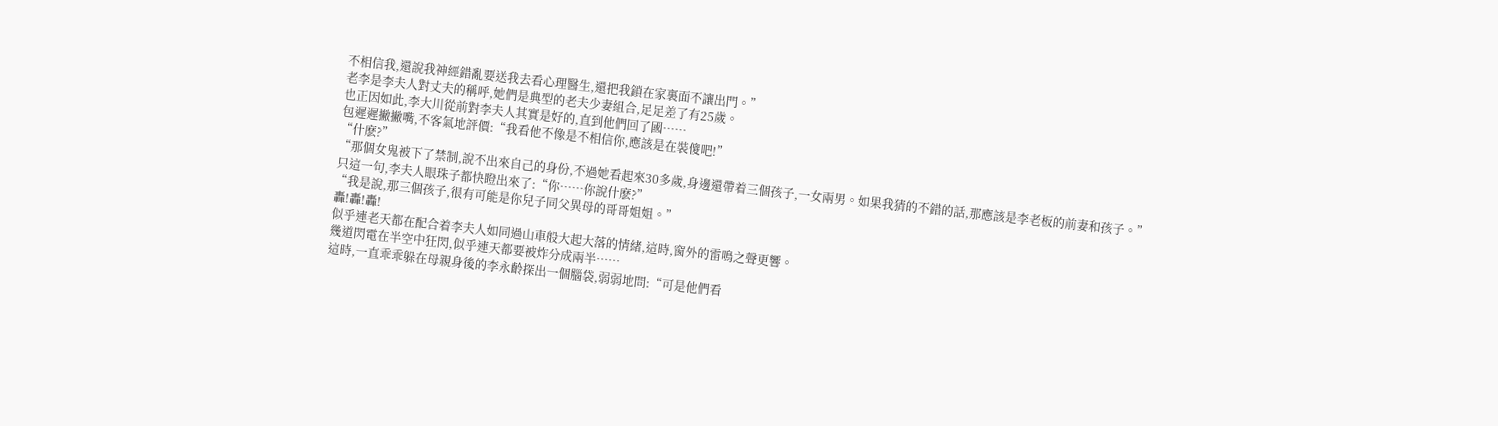不相信我,還說我神經錯亂要送我去看心理醫生,還把我鎖在家裏面不讓出門。”
老李是李夫人對丈夫的稱呼,她們是典型的老夫少妻組合,足足差了有25歲。
也正因如此,李大川從前對李夫人其實是好的,直到他們回了國……
包遲遲撇撇嘴,不客氣地評價:“我看他不像是不相信你,應該是在裝傻吧!”
“什麽?”
“那個女鬼被下了禁制,說不出來自己的身份,不過她看起來30多歲,身邊還帶着三個孩子,一女兩男。如果我猜的不錯的話,那應該是李老板的前妻和孩子。”
只這一句,李夫人眼珠子都快瞪出來了:“你……你說什麽?”
“我是說,那三個孩子,很有可能是你兒子同父異母的哥哥姐姐。”
轟!轟!轟!
似乎連老天都在配合着李夫人如同過山車般大起大落的情緒,這時,窗外的雷鳴之聲更響。
幾道閃電在半空中狂閃,似乎連天都要被炸分成兩半……
這時,一直乖乖躲在母親身後的李永齡探出一個腦袋,弱弱地問:“可是他們看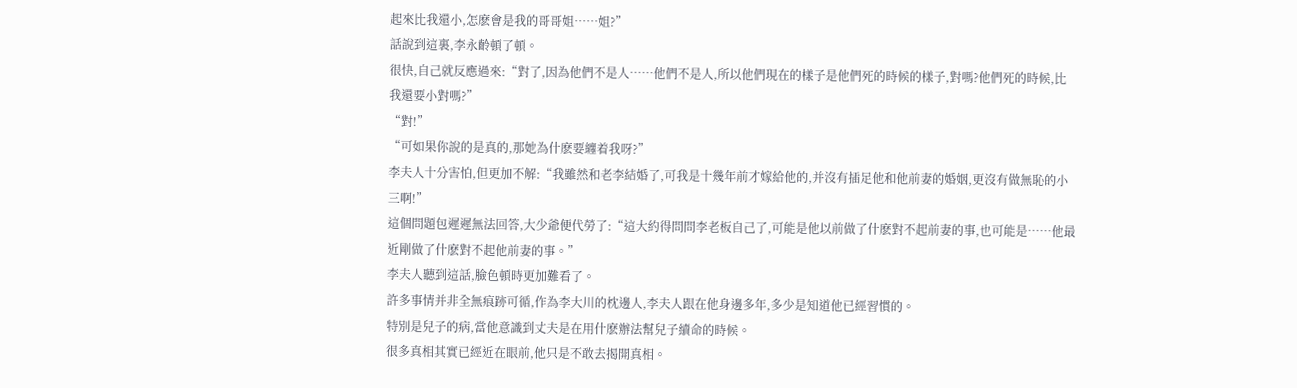起來比我還小,怎麽會是我的哥哥姐……姐?”
話說到這裏,李永齡頓了頓。
很快,自己就反應過來:“對了,因為他們不是人……他們不是人,所以他們現在的樣子是他們死的時候的樣子,對嗎?他們死的時候,比我還要小對嗎?”
“對!”
“可如果你說的是真的,那她為什麽要纏着我呀?”
李夫人十分害怕,但更加不解:“我雖然和老李結婚了,可我是十幾年前才嫁給他的,并沒有插足他和他前妻的婚姻,更沒有做無恥的小三啊!”
這個問題包遲遲無法回答,大少爺便代勞了:“這大約得問問李老板自己了,可能是他以前做了什麽對不起前妻的事,也可能是……他最近剛做了什麽對不起他前妻的事。”
李夫人聽到這話,臉色頓時更加難看了。
許多事情并非全無痕跡可循,作為李大川的枕邊人,李夫人跟在他身邊多年,多少是知道他已經習慣的。
特別是兒子的病,當他意識到丈夫是在用什麽辦法幫兒子續命的時候。
很多真相其實已經近在眼前,他只是不敢去揭開真相。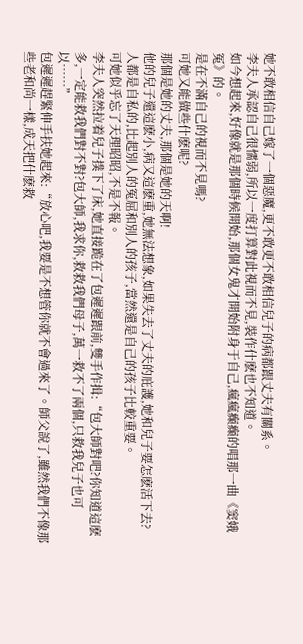她不敢相信自己嫁了一個惡魔,更不敢更不敢相信兒子的病都跟丈夫有關系。
李夫人承認自己很懦弱,所以一度打算對此視而不見,裝作什麽也不知道。
如今想起來,好像就是那個時候開始,那個女鬼才開始附身于自己,瘋瘋癫癫的唱那一曲《窦娥冤》的。
是在不滿自己的視而不見嗎?
可她又能做些什麽呢?
那個是她的丈夫,那個是她的天啊!
他的兒子還這麽小,病又這麽重,她無法想象,如果失去了丈夫的庇護,她和兒子要怎麽活下去?
人都是自私的,比起別人的冤屈和別人的孩子,當然還是自己的孩子比較重要。
可她似乎忘了天理昭昭,不是不報。
李夫人突然拉着兒子撲下了床,她直接跪在了包遲遲跟前,雙手作揖:“包大師對吧?你知道這麽多,一定能救我們對不對?包大師,我求你,救救我們母子,萬一救不了兩個,只救我兒子也可以……”
包遲遲趕緊伸手扶她起來:“放心吧,我要是不想管你就不會過來了。師父說了,雖然我們不像那些老和尚一樣,成天把什麽救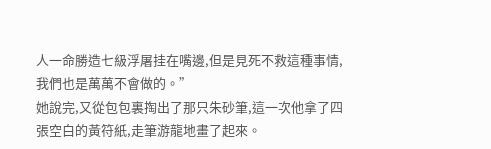人一命勝造七級浮屠挂在嘴邊,但是見死不救這種事情,我們也是萬萬不會做的。”
她說完,又從包包裏掏出了那只朱砂筆,這一次他拿了四張空白的黃符紙,走筆游龍地畫了起來。